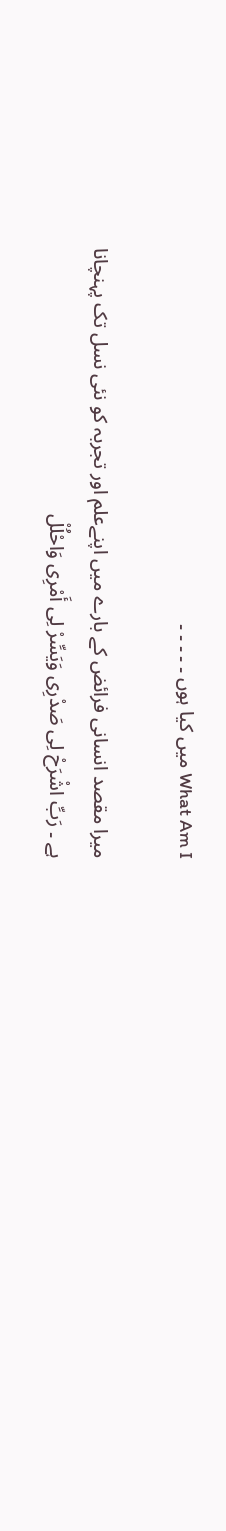What Am I میں کیا ہوں ۔ ۔ ۔ ۔ ۔

ميرا مقصد انسانی فرائض کے بارے میں اپنےعلم اور تجربہ کو نئی نسل تک پہنچانا ہے ۔ رَبِّ اشْرَحْ لِی صَدْرِی وَيَسِّرْ لِی أَمْرِی وَاحْلُلْ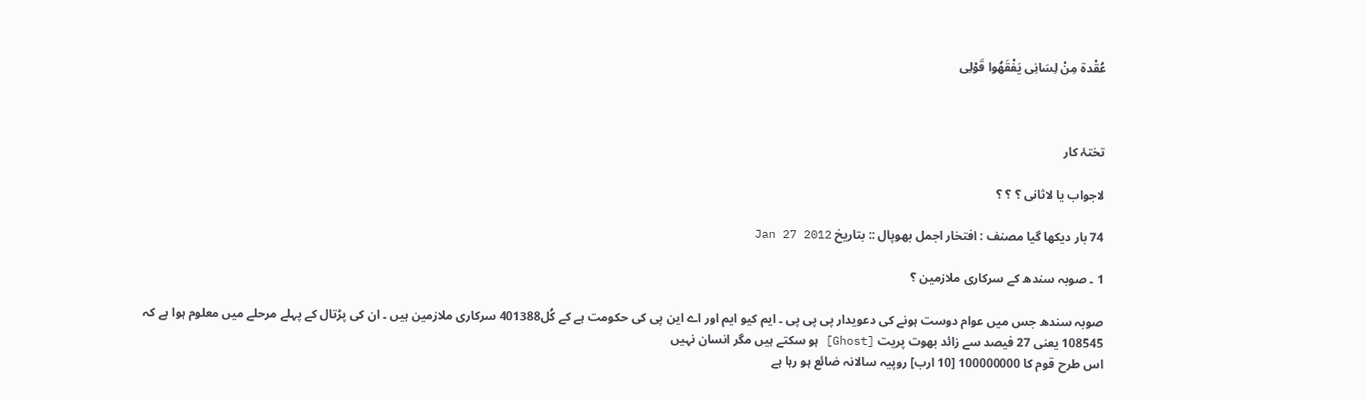عُقْدة مِنْ لِسَانِی يَفْقَھُوا قَوْلِی



تختۂ کار

لاجواب يا لاثانی ؟ ؟ ؟

74 بار دیکھا گیا مصنف : افتخار اجمل بھوپال :: بتاریخ Jan 27 2012

1 ۔ صوبہ سندھ کے سرکاری ملازمين ؟

صوبہ سندھ جس ميں عوام دوست ہونے کی دعويدار پی پی پی ۔ ايم کيو ايم اور اے اين پی کی حکومت ہے کے کُل401388 سرکاری ملازمين ہيں ۔ ان کی پڑتال کے پہلے مرحلے ميں معلوم ہوا ہے کہ 108545 يعنی 27 فيصد سے زائد بھوت پريت [Ghost] ہو سکتے ہيں مگر انسان نہيں
اس طرح قوم کا 100000000 [10 ارب] روپيہ سالانہ ضائع ہو رہا ہے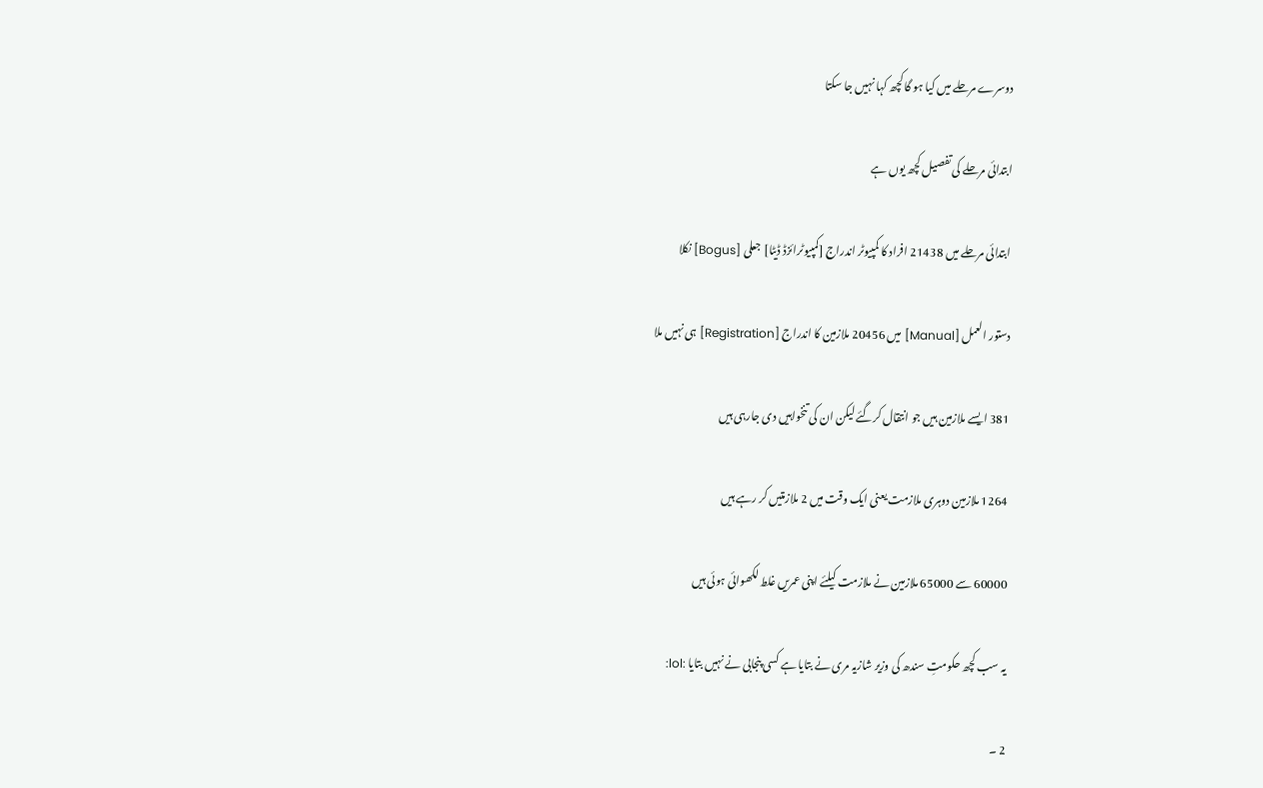دوسرے مرحلے ميں کيا ہو گا کچھ کہا نہيں جا سکتا

ابتدائی مرحلے کی تفصيل کچھ يوں ہے

ابتدائی مرحلے ميں 21438 افراد کا کمپيوٹر اندراج [کمپيوٹرائزڈ ڈيٹا] جعلی [Bogus] نکلا

دستور العمل [Manual] ميں 20456 ملازمين کا اندراج [Registration] ہی نہيں ملا

381 ايسے ملازمين ہيں جو انتقال کرگئے ليکن ان کی تنخواہيں دی جارہی ہيں

1264 ملازمين دوہری ملازمت يعنی ايک وقت ميں 2 ملازمتيں کر رہے ہيں

60000 سے 65000 ملازمين نے ملازمت کيلئے اپنی عمريں غلط لکھوائی ہوئی ہيں

يہ سب کچھ حکومتِ سندھ کی وزير شازيہ مری نے بتايا ہے کسی پنجابی نے نہيں بتايا :lol:

2 ۔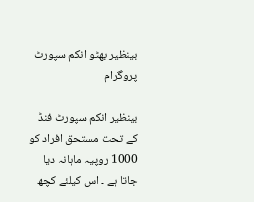بينظير بھٹو انکم سپورٹ پروگرام

بينظير انکم سپورٹ فنڈ کے تحت مستحق افراد کو 1000 روپيہ ماہانہ ديا جاتا ہے ۔ اس کيلئے کچھ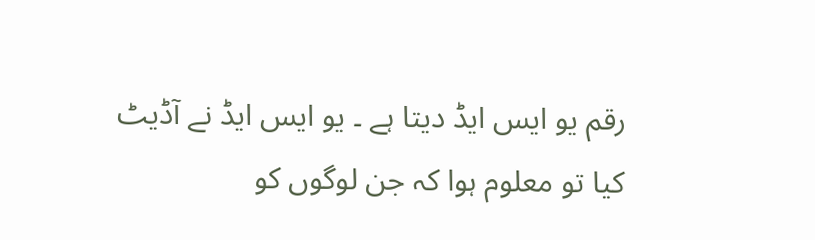رقم يو ايس ايڈ ديتا ہے ۔ يو ايس ايڈ نے آڈيٹ کيا تو معلوم ہوا کہ جن لوگوں کو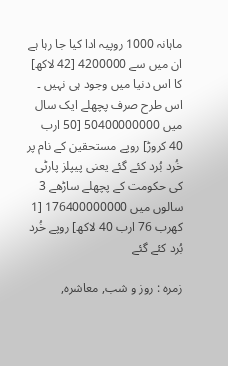ماہانہ 1000 روپيہ ادا کيا جا رہا ہے ان ميں سے 4200000 [42 لاکھ] کا اس دنيا ميں وجود ہی نہيں ۔ اس طرح صرف پچھلے ايک سال ميں 50400000000 [50 ارب 40 کروڑ] روپے مستحقين کے نام پر خُرد بُرد کئے گئے يعنی پيپلز پارٹی کی حکومت کے پچھلے ساڑھے 3 سالوں ميں 176400000000 [1 کھرب 76 ارب 40 لاکھ] روپے خُرد بُرد کئے گئے

زمرہ : روز و شب, معاشرہ,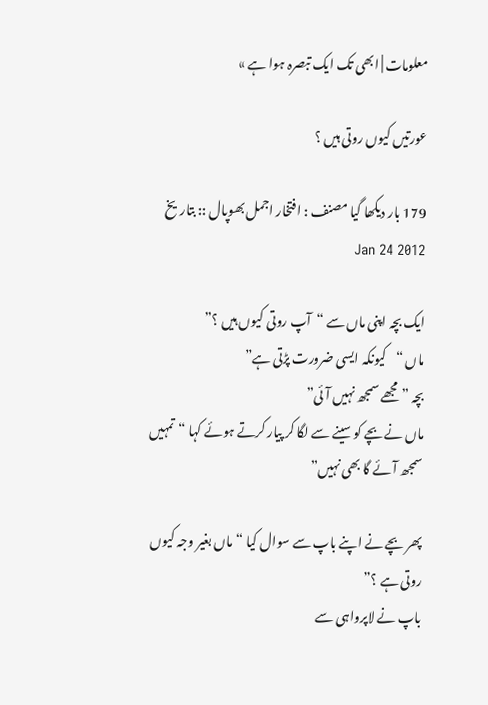معلومات | ابھی تک ایک تبصرہ ہوا ہے »

عورتيں کيوں روتی ہيں ؟

179 بار دیکھا گیا مصنف : افتخار اجمل بھوپال :: بتاریخ Jan 24 2012

ايک بچہ اپنی ماں سے “آپ روتی کيوں ہيں ؟”
ماں “کيونکہ ايسی ضرورت پڑتی ہے”
بچہ ” مجھے سمجھ نہيں آئی”
ماں نے بچے کو سينے سے لگا کر پيار کرتے ہوئے کہا “تمہيں سمجھ آئے گا بھی نہيں”

پھر بچے نے اپنے باپ سے سوال کيا “ماں بغير وجہ کيوں روتی ہے ؟”
باپ نے لاپرواہی سے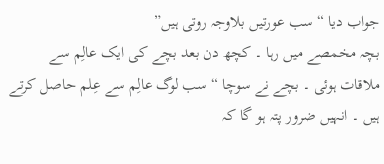جواب ديا “سب عورتيں بلاوجہ روتی ہيں”
بچہ مخمصے ميں رہا ۔ کچھ دن بعد بچے کی ايک عالِم سے ملاقات ہوئی ۔ بچے نے سوچا “سب لوگ عالِم سے عِلم حاصل کرتے ہيں ۔ انہيں ضرور پتہ ہو گا کہ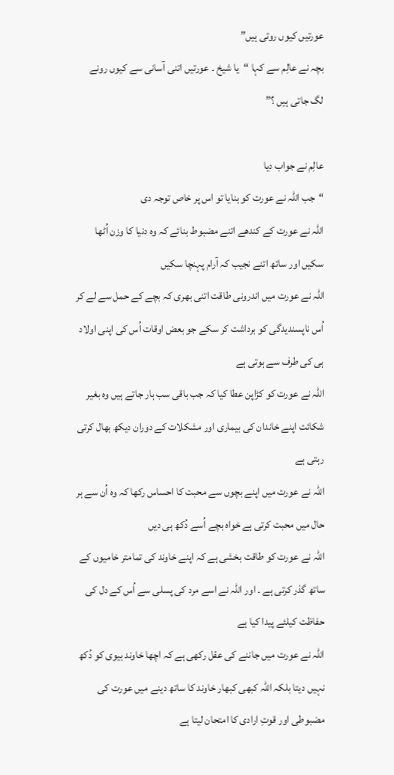عورتيں کيوں روتی ہيں”
بچہ نے عالِم سے کہا “يا شيخ ۔ عورتيں اتنی آسانی سے کيوں رونے لگ جاتی ہيں ؟”

عالِم نے جواب ديا
“جب اللہ نے عورت کو بنايا تو اس پر خاص توجہ دی
اللہ نے عورت کے کندھے اتنے مضبوط بنائے کہ وہ دنيا کا وزن اُٹھا سکيں اور ساتھ اتنے نجيب کہ آرام پہنچا سکيں
اللہ نے عورت ميں اندرونی طاقت اتنی بھری کہ بچے کے حمل سے لے کر اُس ناپسنديدگی کو برداشت کر سکے جو بعض اوقات اُس کی اپنی اولاد ہی کی طرف سے ہوتی ہے
اللہ نے عورت کو کڑاپن عطا کيا کہ جب باقی سب ہار جاتے ہيں وہ بغير شکائت اپنے خاندان کی بيماری اور مشکلات کے دوران ديکھ بھال کرتی رہتی ہے
اللہ نے عورت ميں اپنے بچوں سے محبت کا احساس رکھا کہ وہ اُن سے ہر حال ميں محبت کرتی ہے خواہ بچے اُسے دُکھ ہی ديں
اللہ نے عورت کو طاقت بخشی ہے کہ اپنے خاوند کی تمامتر خاميوں کے ساتھ گذر کرتی ہے ۔ اور اللہ نے اسے مرد کی پسلی سے اُس کے دل کی حفاظت کيلئے پيدا کيا ہے
اللہ نے عورت ميں جاننے کی عقل رکھی ہے کہ اچھا خاوند بيوی کو دُکھ نہيں ديتا بلکہ اللہ کبھی کبھار خاوند کا ساتھ دينے ميں عورت کی مضبوطی اور قوتِ ارادی کا امتحان ليتا ہے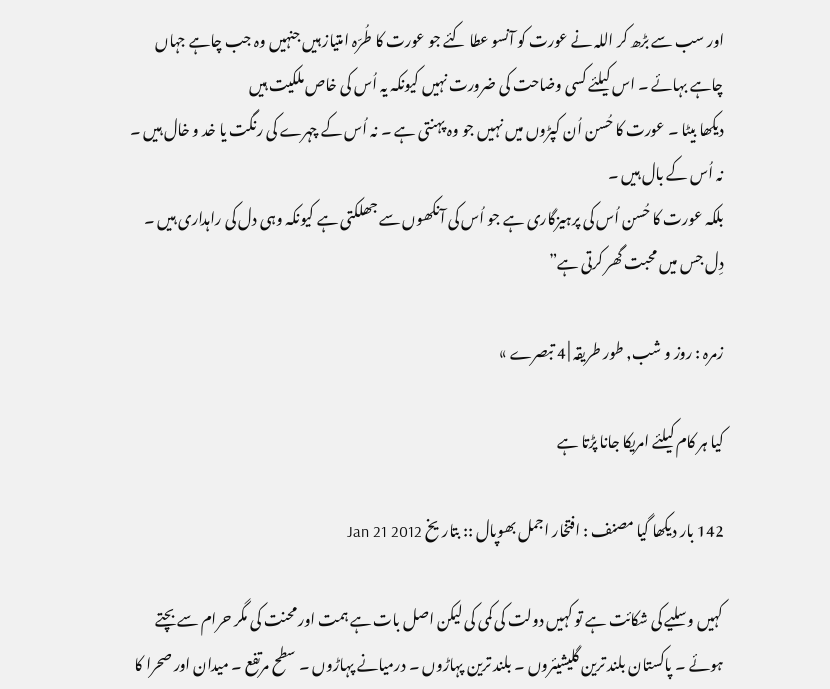اور سب سے بڑھ کر اللہ نے عورت کو آنسو عطا کئے جو عورت کا طُرّہ امتياز ہيں جنہيں وہ جب چاہے جہاں چاہے بہائے ۔ اس کيلئے کسی وضاحت کی ضرورت نہيں کيونکہ يہ اُس کی خاص ملکيت ہيں
ديکھا بيٹا ۔ عورت کا حُسن اُن کپڑوں ميں نہيں جو وہ پہنتی ہے ۔ نہ اُس کے چہرے کی رنگت يا خد و خال ہيں ۔ نہ اُس کے بال ہيں ۔
بلکہ عورت کا حُسن اُس کی پرہيزگاری ہے جو اُس کی آنکھوں سے جھلکتی ہے کيونکہ وہی دل کی راہداری ہيں ۔ دِل جس ميں محبت گھر کرتی ہے”

زمرہ : روز و شب, طور طريقہ | 4 تبصرے »

کيا ہر کام کيلئے امريکا جانا پڑتا ہے

142 بار دیکھا گیا مصنف : افتخار اجمل بھوپال :: بتاریخ Jan 21 2012

کہيں وسليے کی شکائت ہے تو کہيں دولت کی کمی کی ليکن اصل بات ہے ہمت اور محنت کی مگر حرام سے بچتے ہوئے ۔ پاکستان بلند ترين گليشيئروں ۔ بلند ترين پہاڑوں ۔ درميانے پہاڑوں ۔ سطح مرتفع ۔ ميدان اور صحرا کا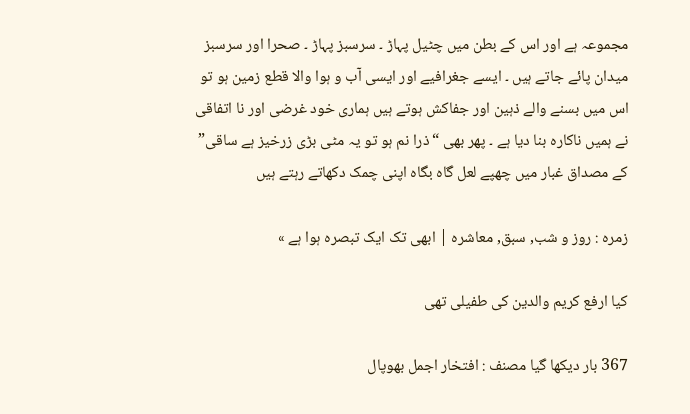مجموعہ ہے اور اس کے بطن ميں چٹيل پہاڑ ۔ سرسبز پہاڑ ۔ صحرا اور سرسبز ميدان پائے جاتے ہيں ۔ ايسے جغرافيے اور ايسی آب و ہوا والا قطع زمين ہو تو اس ميں بسنے والے ذہين اور جفاکش ہوتے ہيں ہماری خود غرضی اور نا اتفاقی نے ہميں ناکارہ بنا ديا ہے ۔ پھر بھی “ذرا نم ہو تو يہ مٹی بڑی زرخيز ہے ساقی” کے مصداق غبار ميں چھپے لعل گاہ بگاہ اپنی چمک دکھاتے رہتے ہيں

زمرہ : روز و شب, سبق, معاشرہ | ابھی تک ایک تبصرہ ہوا ہے »

کيا ارفع کريم والدين کی طفيلی تھی

367 بار دیکھا گیا مصنف : افتخار اجمل بھوپال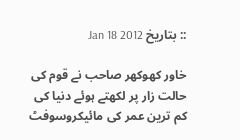:: بتاریخ Jan 18 2012

خاور کھوکھر صاحب نے قوم کی حالت زار پر لکھتے ہوئے دنیا کی کم ترین عمر کی مائیکروسوفٹ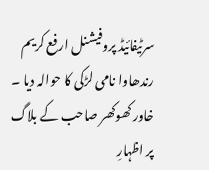سرٹیفائیڈ پروفیشنل ارفع کریم رندھاوا نامی لڑکی کا حوالہ ديا ۔ خاور کھوکھر صاحب کے بلاگ پر اظہارِ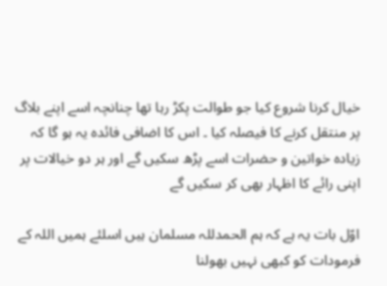خيال کرنا شروع کيا جو طوالت پکڑ رہا تھا چنانچہ اسے اپنے بلاگ پر منتقل کرنے کا فيصلہ کيا ۔ اس کا اضافی فائدہ يہ ہو گا کہ زيادہ خواتين و حضرات اسے پڑھ سکيں گے اور ہر دو خيالات پر اپنی رائے کا اظہار بھی کر سکيں گے

اوّل بات يہ ہے کہ ہم الحمدللہ مسلمان ہيں اسلئے ہميں اللہ کے فرمودات کو کبھی نہيں بھولنا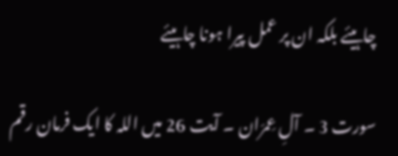چاہيئے بلکہ ان پر عمل پيرا ہونا چاہيئے

سورت 3 ۔ آلِ عِمرَان ۔ آيت 26 ميں اللہ کا ايک فرمان رقم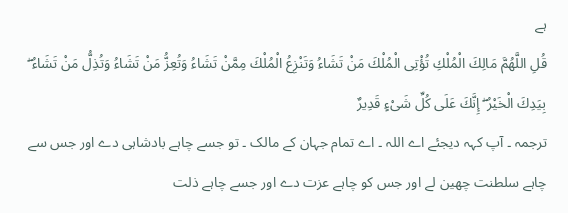ہے
قُلِ اللَّھُمَّ مَالِكَ الْمُلْكِ تُؤْتِی الْمُلْكَ مَنْ تَشَاءُ وَتَنْزِعُ الْمُلْكَ مِمَّنْ تَشَاءُ وَتُعِزُّ مَنْ تَشَاءُ وَتُذِلُّ مَنْ تَشَاءُ ۖ بِيَدِكَ الْخَيْرُ ۖ إِنَّكَ عَلَی كُلِّ شَیْءٍ قَدِيرٌ
ترجمہ ۔ آپ کہہ دیجئے اے اللہ ۔ اے تمام جہان کے مالک ۔ تو جسے چاہے بادشاہی دے اور جس سے چاہے سلطنت چھین لے اور جس کو چاہے عزت دے اور جسے چاہے ذلت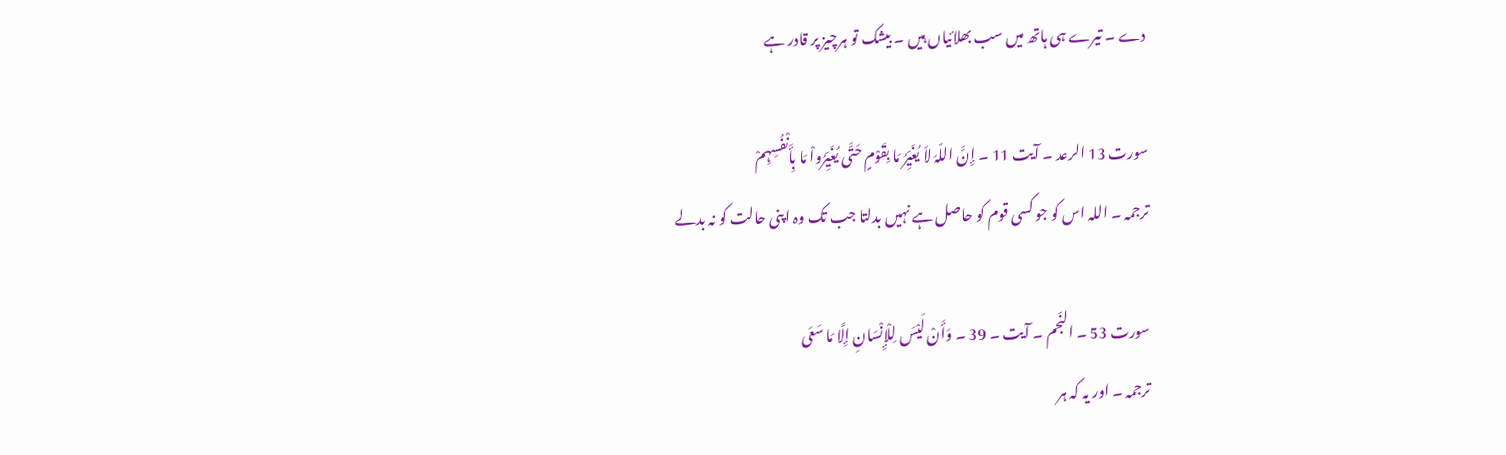دے ۔ تیرے ہی ہاتھ میں سب بھلائیاں ہیں ۔ بیشک تو ہرچیز پر قادر ہے

سورت 13 الرعد ۔ آیت 11 ۔ إِنَّ اللّہَ لاَ يُغَيِّرُ مَا بِقَوْمٍ حَتَّی يُغَيِّرُواْ مَا بِأَنْفُسِہِمْ
ترجمہ ۔ اللہ اس کو جو کسی قوم کو حاصل ہے نہیں بدلتا جب تک وہ اپنی حالت کو نہ بدلے

سورت 53 ۔ النّجم ۔ آیت ۔ 39 ۔ وَأَنْ لَيْسَ لِلْإِنْسَانِ إِلَّا مَا سَعَی
ترجمہ ۔ اور یہ کہ ہر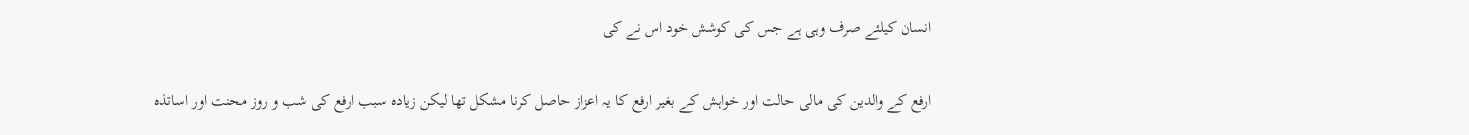انسان کیلئے صرف وہی ہے جس کی کوشش خود اس نے کی

ارفع کے والدين کی مالی حالت اور خواہش کے بغير ارفع کا يہ اعزاز حاصل کرنا مشکل تھا ليکن زيادہ سبب ارفع کی شب و روز محنت اور اساتذہ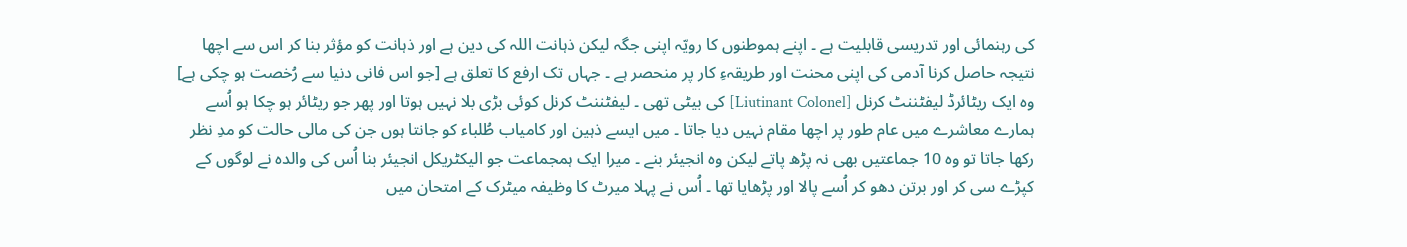کی رہنمائی اور تدريسی قابليت ہے ۔ اپنے ہموطنوں کا رويّہ اپنی جگہ ليکن ذہانت اللہ کی دين ہے اور ذہانت کو مؤثر بنا کر اس سے اچھا نتيجہ حاصل کرنا آدمی کی اپنی محنت اور طريقہءِ کار پر منحصر ہے ۔ جہاں تک ارفع کا تعلق ہے [جو اس فانی دنيا سے رُخصت ہو چکی ہے] وہ ايک ريٹائرڈ ليفٹننٹ کرنل [Liutinant Colonel] کی بيٹی تھی ۔ ليفٹننٹ کرنل کوئی بڑی بلا نہيں ہوتا اور پھر جو ريٹائر ہو چکا ہو اُسے ہمارے معاشرے ميں عام طور پر اچھا مقام نہيں ديا جاتا ۔ ميں ايسے ذہين اور کامياب طُلباء کو جانتا ہوں جن کی مالی حالت کو مدِ نظر رکھا جاتا تو وہ 10 جماعتيں بھی نہ پڑھ پاتے ليکن وہ انجيئر بنے ۔ ميرا ايک ہمجماعت جو اليکٹريکل انجيئر بنا اُس کی والدہ نے لوگوں کے کپڑے سی کر اور برتن دھو کر اُسے پالا اور پڑھايا تھا ۔ اُس نے پہلا ميرٹ کا وظيفہ ميٹرک کے امتحان ميں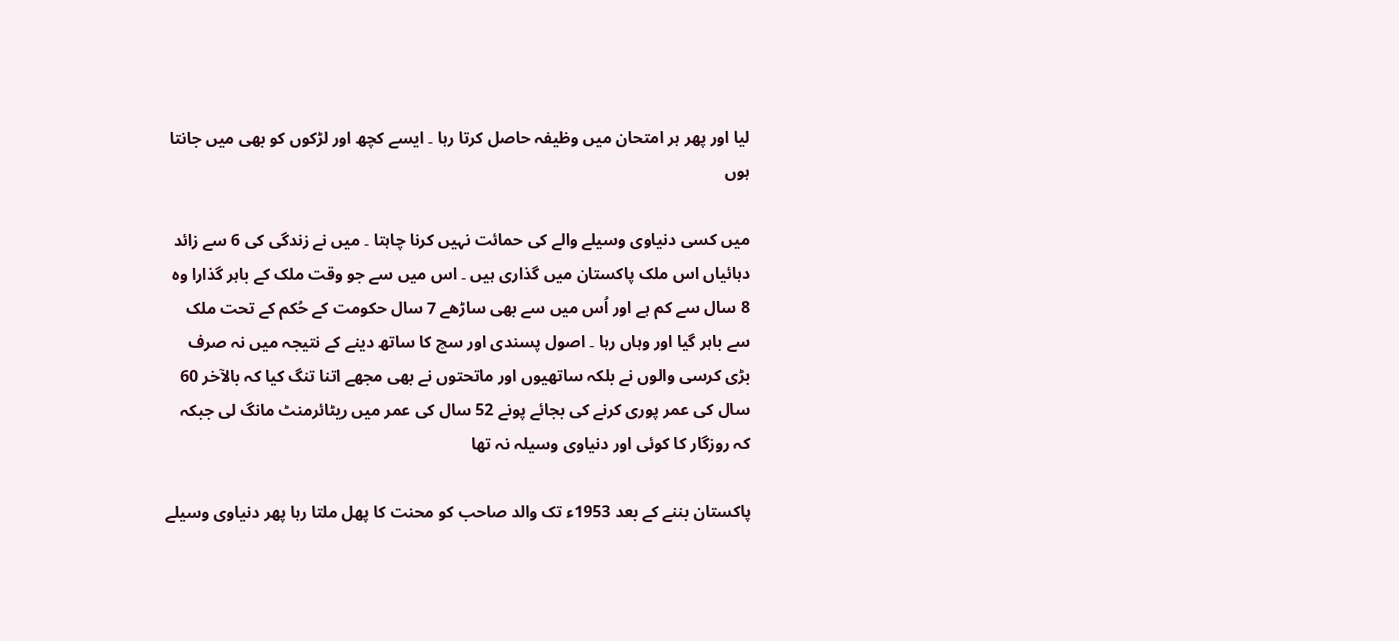ليا اور پھر ہر امتحان ميں وظيفہ حاصل کرتا رہا ۔ ايسے کچھ اور لڑکوں کو بھی ميں جانتا ہوں

ميں کسی دنياوی وسيلے والے کی حمائت نہيں کرنا چاہتا ۔ ميں نے زندگی کی 6 سے زائد دہائياں اس ملک پاکستان ميں گذاری ہيں ۔ اس ميں سے جو وقت ملک کے باہر گذارا وہ 8 سال سے کم ہے اور اُس ميں سے بھی ساڑھے 7 سال حکومت کے حُکم کے تحت ملک سے باہر گيا اور وہاں رہا ۔ اصول پسندی اور سچ کا ساتھ دينے کے نتيجہ ميں نہ صرف بڑی کرسی والوں نے بلکہ ساتھيوں اور ماتحتوں نے بھی مجھے اتنا تنگ کيا کہ بالآخر 60 سال کی عمر پوری کرنے کی بجائے پونے 52 سال کی عمر ميں ريٹائرمنٹ مانگ لی جبکہ کہ روزگار کا کوئی اور دنياوی وسيلہ نہ تھا

پاکستان بننے کے بعد 1953ء تک والد صاحب کو محنت کا پھل ملتا رہا پھر دنياوی وسيلے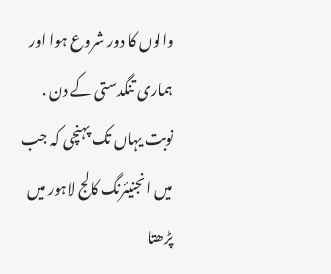والوں کا دور شروع ہوا اور ہماری تنگدستی کے دن . نوبت يہاں تک پہنچی کہ جب ميں انجنيئرنگ کالج لاہور ميں پڑھتا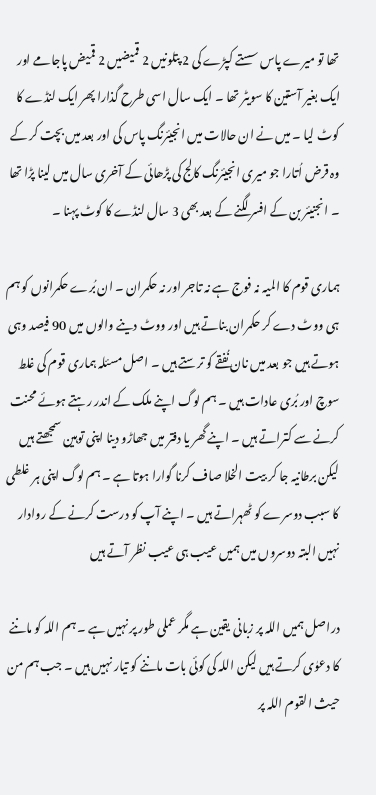تھا تو ميرے پاس سستے کپڑے کی 2 پتلونيں 2 قميضيں 2 قميض پاجامے اور ايک بغير آستين کا سويٹر تھا ۔ ايک سال اسی طرح گذارا پھر ايک لنڈے کا کوٹ ليا ۔ ميں نے ان حالات ميں انجيئرنگ پاس کی اور بعد ميں بچت کر کے وہ قرض اُتارا جو ميری انجيئرنگ کالج کی پڑھائی کے آخری سال ميں لينا پڑا تھا ۔ انجنيئر بن کے افسر لگنے کے بعد بھی 3 سال لنڈے کا کوٹ پہنا ۔

ہماری قوم کا الميہ نہ فوج ہے نہ تاجر اور نہ حکمران ۔ ان بُرے حکمرانوں کو ہم ہی ووٹ دے کر حکمران بناتے ہيں اور ووٹ دينے والوں ميں 90 فيصد وہی ہوتے ہيں جو بعد ميں نان نُفقے کو ترستے ہيں ۔ اصل مسئلہ ہماری قوم کی غلط سوچ اور بُری عادات ہيں ۔ ہم لوگ اپنے ملک کے اندر رہتے ہوئے محنت کرنے سے کتراتے ہيں ۔ اپنے گھر يا دفتر ميں جھاڑو دينا اپنی توہين سمجھتے ہيں ليکن برطانيہ جا کر بيت الخلا صاف کرنا گوارا ہوتا ہے ۔ ہم لوگ اپنی ہر غلطی کا سبب دوسرے کو ٹھہراتے ہيں ۔ اپنے آپ کو درست کرنے کے روادار نہيں البتہ دوسروں ميں ہميں عيب ہی عيب نظر آتے ہيں

دراصل ہميں اللہ پر زبانی يقين ہے مگر عملی طور پر نہيں ہے ۔ ہم اللہ کو ماننے کا دعوٰی کرتے ہيں ليکن اللہ کی کوئی بات ماننے کو تيار نہيں ہيں ۔ جب ہم من حيث القوم اللہ پر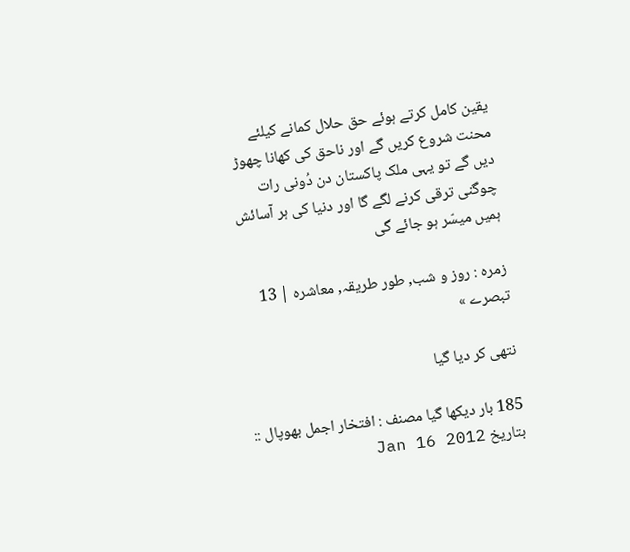يقين کامل کرتے ہوئے حق حلال کمانے کيلئے محنت شروع کريں گے اور ناحق کی کھانا چھوڑ ديں گے تو يہی ملک پاکستان دن دُونی رات چوگنی ترقی کرنے لگے گا اور دنيا کی ہر آسائش ہميں ميسّر ہو جائے گی

زمرہ : روز و شب, طور طريقہ, معاشرہ | 13 تبصرے »

نتھی کر ديا گيا

185 بار دیکھا گیا مصنف : افتخار اجمل بھوپال :: بتاریخ Jan 16 2012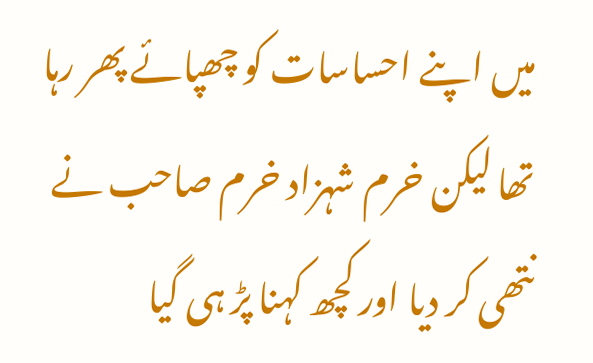ميں اپنے احساسات کو چھپائے پھر رہا تھا ليکن خرم شہزاد خرم صاحب نے نتھی کر ديا اور کچھ کہنا پڑ ہی گيا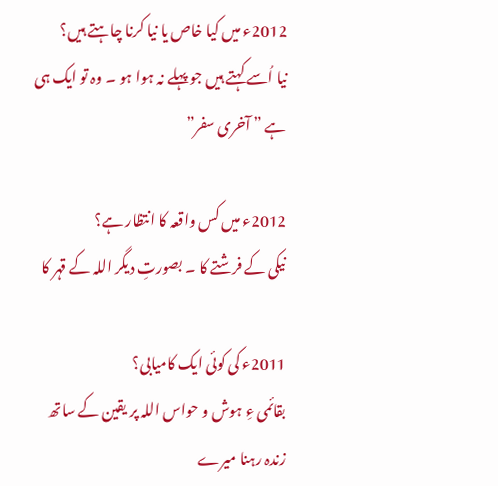2012ء میں کیا خاص یا نیا کرنا چاہتے ہیں؟
نيا اُسے کہتے ہيں جو پہلے نہ ہوا ہو ۔ وہ تو ايک ہی ہے ” آخری سفر”

2012ء میں کس واقعہ کا انتظار ہے؟
نيکی کے فرشتے کا ۔ بصورتِ ديگر اللہ کے قہر کا

2011ء کی کوئی ایک کامیابی؟
بقائمی ءِ ہوش و حواس اللہ پر يقين کے ساتھ زندہ رہنا ميرے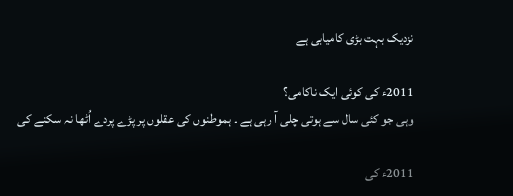نزديک بہت بڑی کاميابی ہے

2011ء کی کوئی ایک ناکامی؟
وہی جو کئی سال سے ہوتی چلی آ رہی ہے ۔ ہموطنوں کی عقلوں پر پڑے پردے اُٹھا نہ سکنے کی

2011ء کی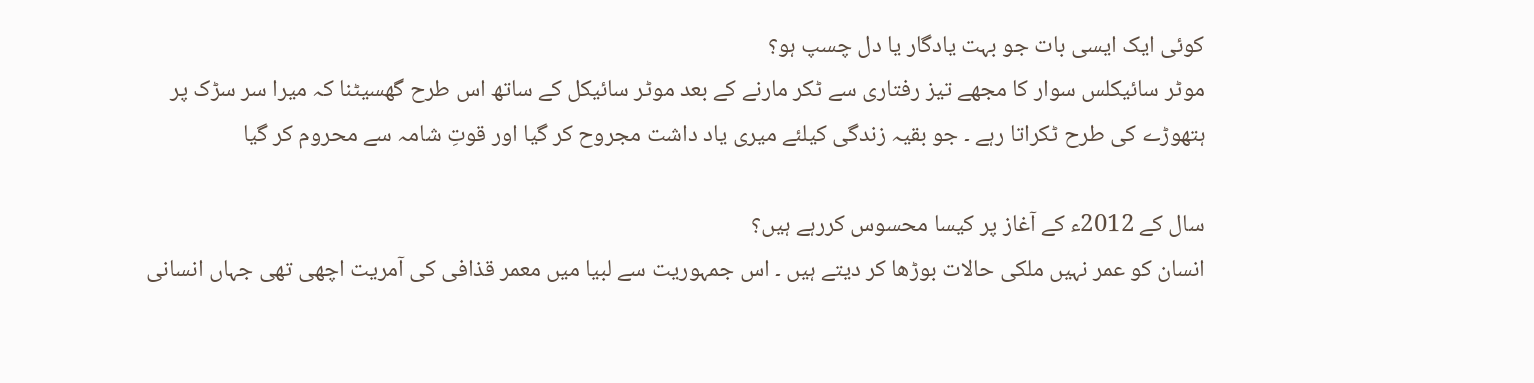کوئی ایک ایسی بات جو بہت یادگار یا دل چسپ ہو؟
موٹر سائيکلس سوار کا مجھے تيز رفتاری سے ٹکر مارنے کے بعد موٹر سائيکل کے ساتھ اس طرح گھسيٹنا کہ ميرا سر سڑک پر ہتھوڑے کی طرح ٹکراتا رہے ۔ جو بقيہ زندگی کيلئے ميری ياد داشت مجروح کر گيا اور قوتِ شامہ سے محروم کر گيا

سال کے 2012ء کے آغاز پر کیسا محسوس کررہے ہیں؟
انسان کو عمر نہيں ملکی حالات بوڑھا کر ديتے ہيں ۔ اس جمہوريت سے لبيا ميں معمر قذافی کی آمريت اچھی تھی جہاں انسانی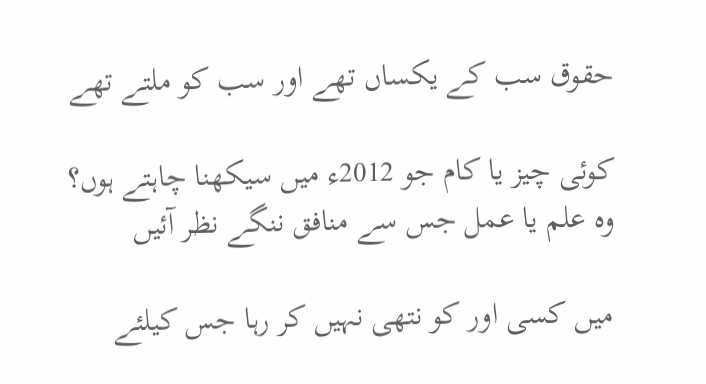حقوق سب کے يکساں تھے اور سب کو ملتے تھے

کوئی چیز یا کام جو 2012ء میں سیکھنا چاہتے ہوں؟
وہ علم يا عمل جس سے منافق ننگے نظر آئيں

ميں کسی اور کو نتھی نہيں کر رہا جس کيلئے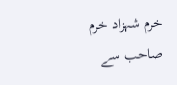خرم شہزاد خرم صاحب سے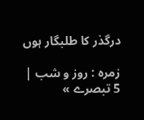درگذر کا طلبگار ہوں

زمرہ : روز و شب | 5 تبصرے »